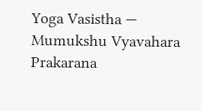Yoga Vasistha — Mumukshu Vyavahara Prakarana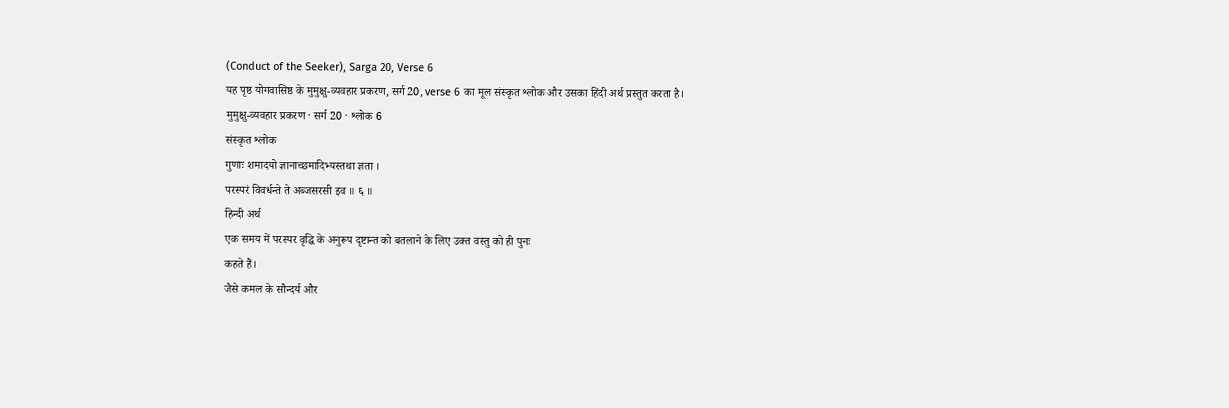(Conduct of the Seeker), Sarga 20, Verse 6
यह पृष्ठ योगवासिष्ठ के मुमुक्षु-व्यवहार प्रकरण, सर्ग 20, verse 6 का मूल संस्कृत श्लोक और उसका हिंदी अर्थ प्रस्तुत करता है।
मुमुक्षु-व्यवहार प्रकरण · सर्ग 20 · श्लोक 6
संस्कृत श्लोक
गुणाः शमादयो ज्ञानाच्छमादिभ्यस्तथा ज्ञता ।
परस्परं विवर्धन्ते ते अब्जसरसी इव ॥ ६ ॥
हिन्दी अर्थ
एक समय में परस्पर वृद्धि के अनुरूप दृष्टान्त को बतलाने के लिए उक्त वस्तु को ही पुनः
कहते हैं।
जैसे कमल के सौन्दर्य और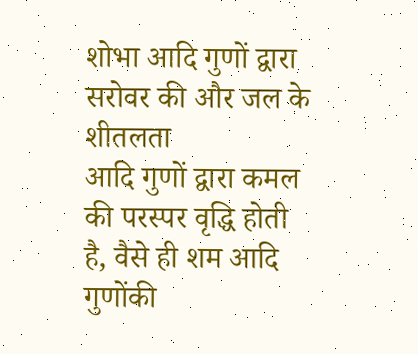शोभा आदि गुणों द्वारा सरोवर की और जल के शीतलता
आदि गुणों द्वारा कमल की परस्पर वृद्धि होती है, वैसे ही शम आदि गुणोंकी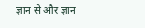ज्ञान से और ज्ञान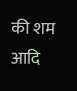की शम आदि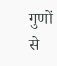गुणों से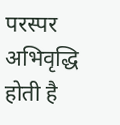परस्पर अभिवृद्धि होती है